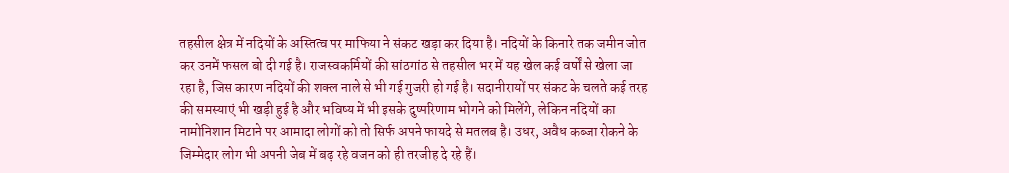तहसील क्षेत्र में नदियों के अस्तित्व पर माफिया ने संकट खड़ा कर दिया है। नदियों के किनारे तक जमीन जोत कर उनमें फसल बो दी गई है। राजस्वकर्मियों की सांठगांठ से तहसील भर में यह खेल कई वर्षों से खेला जा रहा है, जिस कारण नदियों की शक्ल नाले से भी गई गुजरी हो गई है। सदानीरायों पर संकट के चलते कई तरह की समस्याएं भी खड़ी हुई है और भविष्य में भी इसके दुष्परिणाम भोगने को मिलेंगे, लेकिन नदियों का नामोनिशान मिटाने पर आमादा लोगों को तो सिर्फ अपने फायदे से मतलब है। उधर, अवैध कब्जा रोकने के जिम्मेदार लोग भी अपनी जेब में बढ़ रहे वजन को ही तरजीह दे रहे हैं।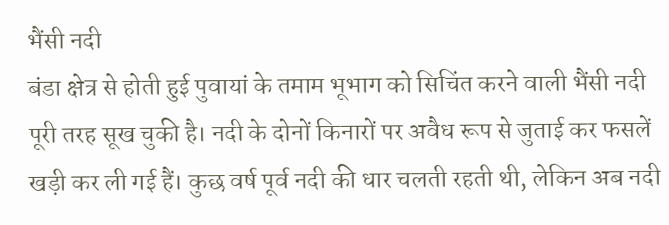भैंसी नदी
बंडा क्षेत्र से होती हुई पुवायां के तमाम भूभाग को सिचिंत करने वाली भैंसी नदी पूरी तरह सूख चुकी है। नदी के दोनों किनारों पर अवैध रूप से जुताई कर फसलें खड़ी कर ली गई हैं। कुछ वर्ष पूर्व नदी की धार चलती रहती थी, लेकिन अब नदी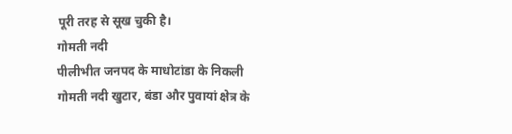पूरी तरह से सूख चुकी है।
गोमती नदी
पीलीभीत जनपद के माधोटांडा के निकली गोमती नदी खुटार, बंडा और पुवायां क्षेत्र के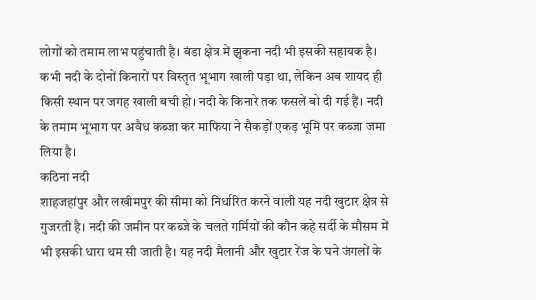लोगों को तमाम लाभ पहुंचाती है। बंडा क्षेत्र में झुकना नदी भी इसकी सहायक है। कभी नदी के दोनों किनारों पर विस्तृत भूभाग खाली पड़ा था, लेकिन अब शायद ही किसी स्थान पर जगह खाली बची हो। नदी के किनारे तक फसलें बो दी गई हैं। नदी के तमाम भूभाग पर अवैध कब्जा कर माफिया ने सैकड़ों एकड़ भूमि पर कब्जा जमा लिया है।
कठिना नदी
शाहजहांपुर और लखीमपुर की सीमा को निर्धारित करने वाली यह नदी खुटार क्षेत्र से गुजरती है। नदी की जमीन पर कब्जे के चलते गर्मियों की कौन कहे सर्दी के मौसम में भी इसकी धारा थम सी जाती है। यह नदी मैलानी और खुटार रेंज के घने जंगलों के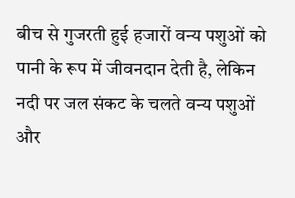बीच से गुजरती हुई हजारों वन्य पशुओं को पानी के रूप में जीवनदान देती है, लेकिन नदी पर जल संकट के चलते वन्य पशुओं और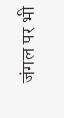जंगल पर भी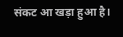संकट आ खड़ा हुआ है।